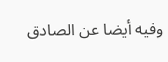وفيه أيضا عن الصادق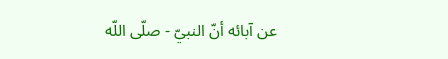عن آبائه أنّ النبيّ - صلّى اللّه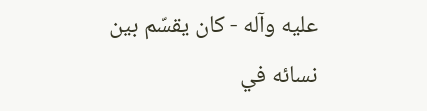عليه وآله - كان يقسّم بين نسائه في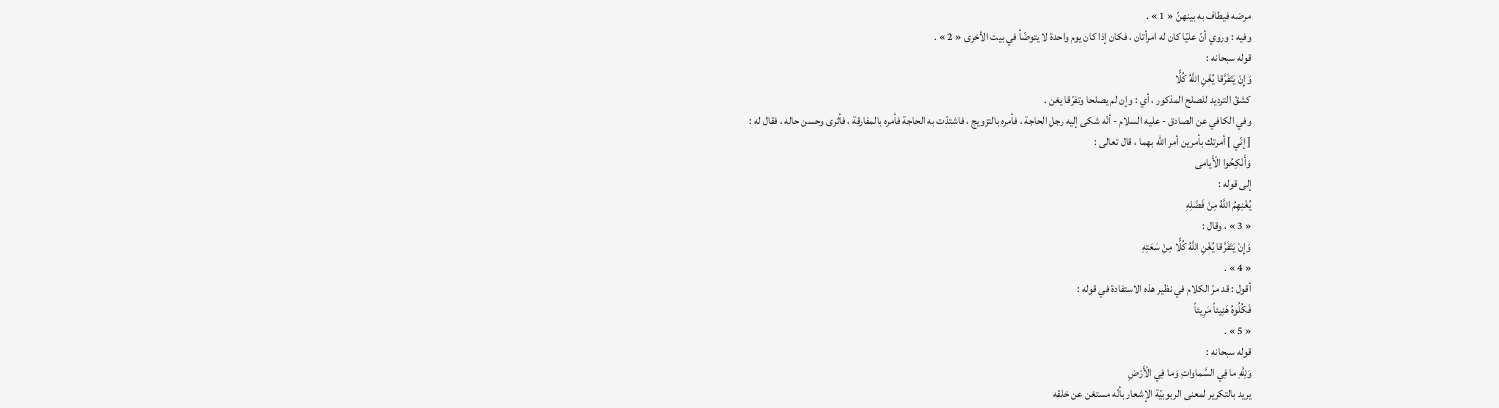مرضه فيطاف به بينهنّ « 1 » .
وفيه : وروي أنّ عليّا كان له امرأتان ، فكان إذا كان يوم واحدة لا يتوضّأ في بيت الأخرى « 2 » .
قوله سبحانه :
وَإِنْ يَتَفَرَّقا يُغْنِ اللَّهُ كُلًّا
كشقّ الترديد للصلح المذكور ، أي : وإن لم يصلحا وتفرّقا يغن .
وفي الكافي عن الصادق - عليه السلام - أنّه شكى إليه رجل الحاجة ، فأمره بالتزويج ، فاشتدّت به الحاجة فأمره بالمفارقة ، فأثرى وحسن حاله ، فقال له :
[ إنّي ] أمرتك بأمرين أمر اللّه بهما ، قال تعالى :
وَأَنْكِحُوا الْأَيامى
إلى قوله :
يُغْنِهِمُ اللَّهُ مِنْ فَضْلِهِ
« 3 » ، وقال :
وَإِنْ يَتَفَرَّقا يُغْنِ اللَّهُ كُلًّا مِنْ سَعَتِهِ
« 4 » .
أقول : قد مرّ الكلام في نظير هذه الاستفادة في قوله :
فَكُلُوهُ هَنِيئاً مَرِيئاً
« 5 » .
قوله سبحانه :
وَلِلَّهِ ما فِي السَّماواتِ وَما فِي الْأَرْضِ
يريد بالتكرير لمعنى الربوبيّة الإشعار بأنّه مستغن عن خلقه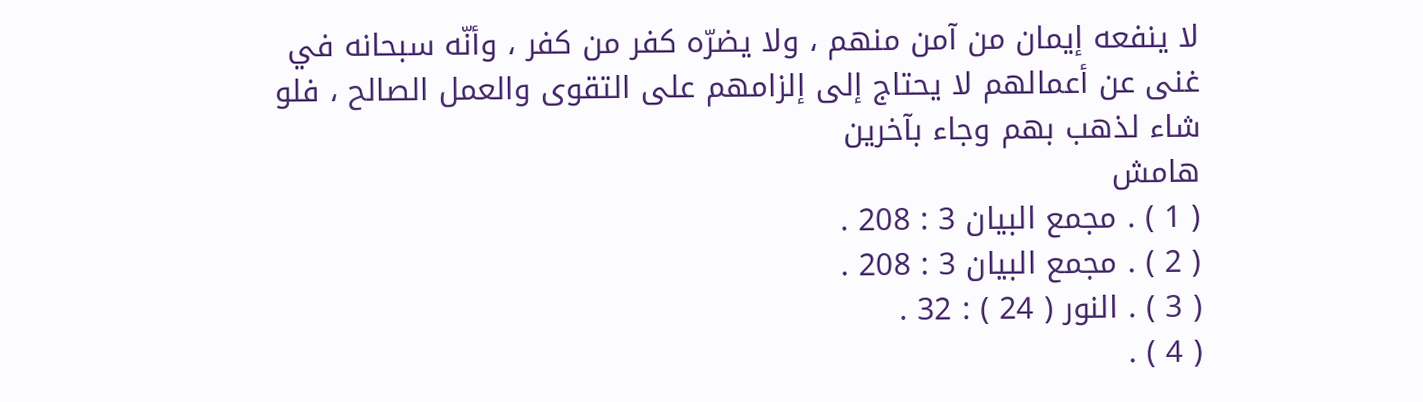لا ينفعه إيمان من آمن منهم ، ولا يضرّه كفر من كفر ، وأنّه سبحانه في غنى عن أعمالهم لا يحتاج إلى إلزامهم على التقوى والعمل الصالح ، فلو شاء لذهب بهم وجاء بآخرين
هامش
( 1 ) . مجمع البيان 3 : 208 .
( 2 ) . مجمع البيان 3 : 208 .
( 3 ) . النور ( 24 ) : 32 .
( 4 ) .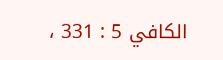الكافي 5 : 331 ،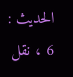الحديث : 6 ، نقل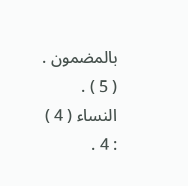بالمضمون .
( 5 ) . النساء ( 4 ) : 4 .